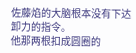佐藤焰的大脑根本没有下达卸力的指令。
他那两根扣成圆圈的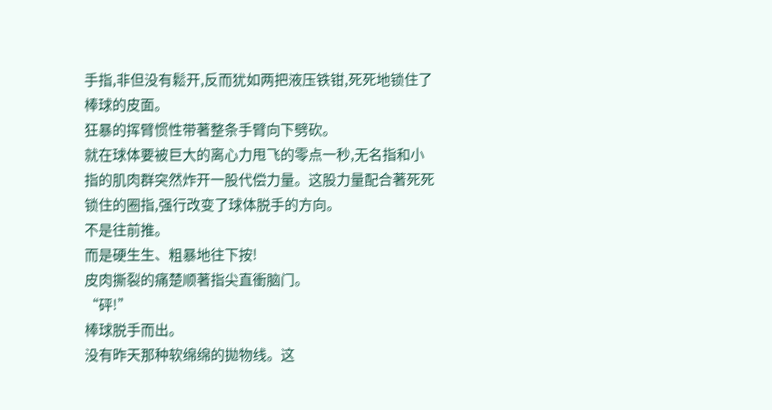手指,非但没有鬆开,反而犹如两把液压铁钳,死死地锁住了棒球的皮面。
狂暴的挥臂惯性带著整条手臂向下劈砍。
就在球体要被巨大的离心力甩飞的零点一秒,无名指和小指的肌肉群突然炸开一股代偿力量。这股力量配合著死死锁住的圈指,强行改变了球体脱手的方向。
不是往前推。
而是硬生生、粗暴地往下按!
皮肉撕裂的痛楚顺著指尖直衝脑门。
“砰!”
棒球脱手而出。
没有昨天那种软绵绵的拋物线。这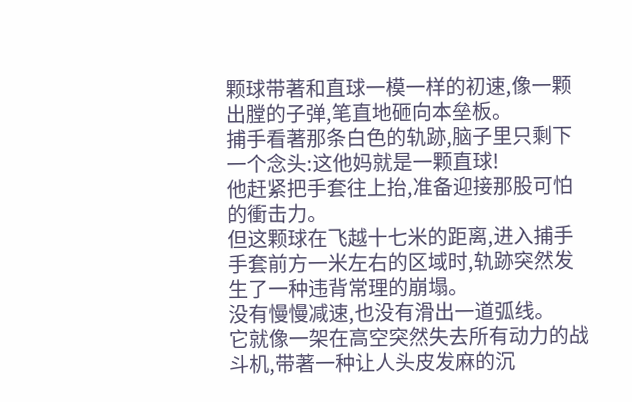颗球带著和直球一模一样的初速,像一颗出膛的子弹,笔直地砸向本垒板。
捕手看著那条白色的轨跡,脑子里只剩下一个念头:这他妈就是一颗直球!
他赶紧把手套往上抬,准备迎接那股可怕的衝击力。
但这颗球在飞越十七米的距离,进入捕手手套前方一米左右的区域时,轨跡突然发生了一种违背常理的崩塌。
没有慢慢减速,也没有滑出一道弧线。
它就像一架在高空突然失去所有动力的战斗机,带著一种让人头皮发麻的沉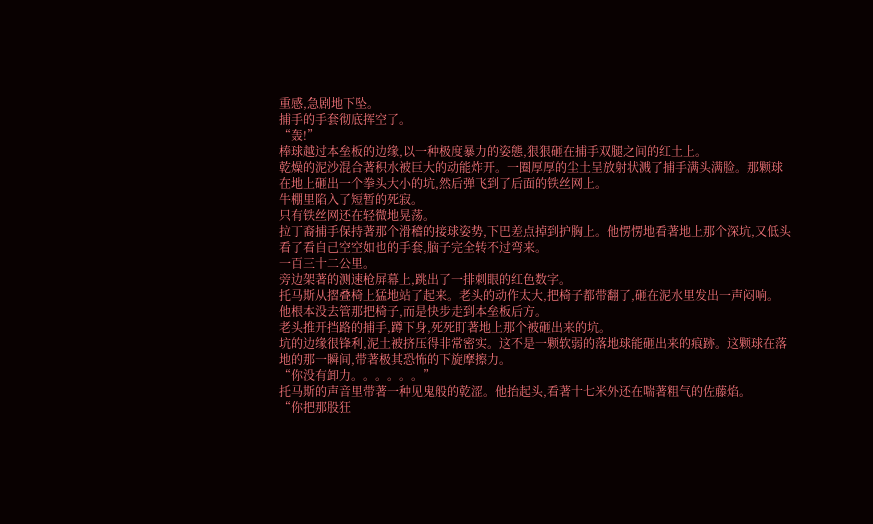重感,急剧地下坠。
捕手的手套彻底挥空了。
“轰!”
棒球越过本垒板的边缘,以一种极度暴力的姿態,狠狠砸在捕手双腿之间的红土上。
乾燥的泥沙混合著积水被巨大的动能炸开。一圈厚厚的尘土呈放射状溅了捕手满头满脸。那颗球在地上砸出一个拳头大小的坑,然后弹飞到了后面的铁丝网上。
牛棚里陷入了短暂的死寂。
只有铁丝网还在轻微地晃荡。
拉丁裔捕手保持著那个滑稽的接球姿势,下巴差点掉到护胸上。他愣愣地看著地上那个深坑,又低头看了看自己空空如也的手套,脑子完全转不过弯来。
一百三十二公里。
旁边架著的测速枪屏幕上,跳出了一排刺眼的红色数字。
托马斯从摺叠椅上猛地站了起来。老头的动作太大,把椅子都带翻了,砸在泥水里发出一声闷响。
他根本没去管那把椅子,而是快步走到本垒板后方。
老头推开挡路的捕手,蹲下身,死死盯著地上那个被砸出来的坑。
坑的边缘很锋利,泥土被挤压得非常密实。这不是一颗软弱的落地球能砸出来的痕跡。这颗球在落地的那一瞬间,带著极其恐怖的下旋摩擦力。
“你没有卸力。。。。。。”
托马斯的声音里带著一种见鬼般的乾涩。他抬起头,看著十七米外还在喘著粗气的佐藤焰。
“你把那股狂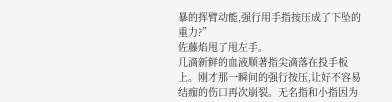暴的挥臂动能,强行用手指按压成了下坠的重力?”
佐藤焰甩了甩左手。
几滴新鲜的血液顺著指尖滴落在投手板上。刚才那一瞬间的强行按压,让好不容易结痂的伤口再次崩裂。无名指和小指因为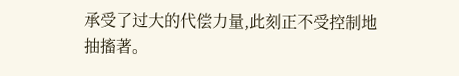承受了过大的代偿力量,此刻正不受控制地抽搐著。